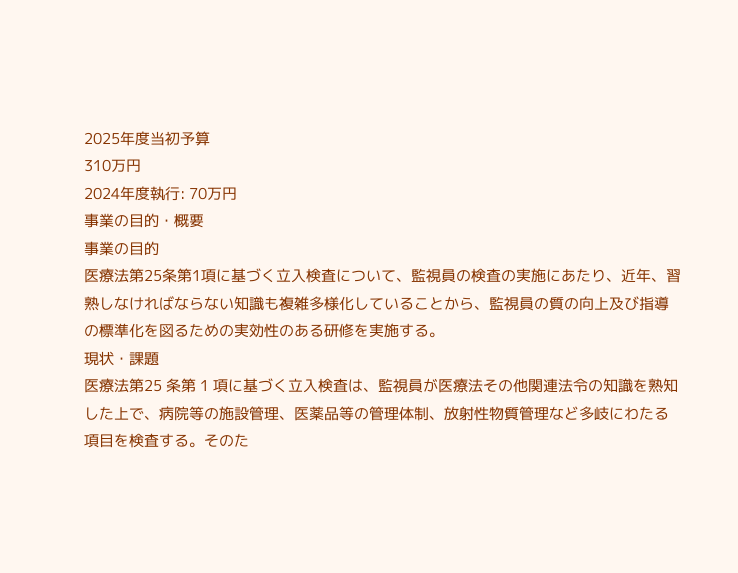2025年度当初予算
310万円
2024年度執行: 70万円
事業の目的・概要
事業の目的
医療法第25条第1項に基づく立入検査について、監視員の検査の実施にあたり、近年、習熟しなければならない知識も複雑多様化していることから、監視員の質の向上及び指導の標準化を図るための実効性のある研修を実施する。
現状・課題
医療法第25 条第 1 項に基づく立入検査は、監視員が医療法その他関連法令の知識を熟知した上で、病院等の施設管理、医薬品等の管理体制、放射性物質管理など多岐にわたる項目を検査する。そのた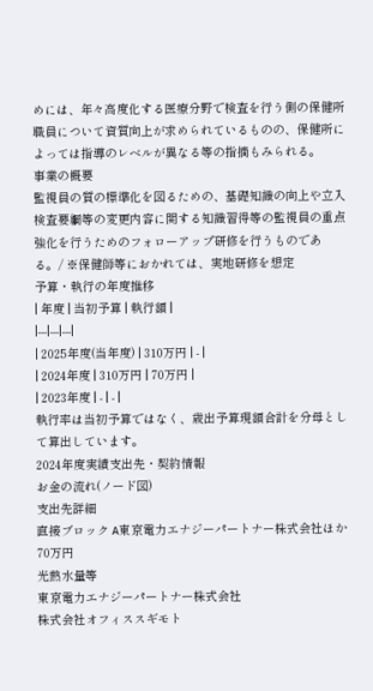めには、年々高度化する医療分野で検査を行う側の保健所職員について資質向上が求められているものの、保健所によっては指導のレベルが異なる等の指摘もみられる。
事業の概要
監視員の質の標準化を図るための、基礎知識の向上や立入検査要綱等の変更内容に関する知識習得等の監視員の重点強化を行うためのフォローアップ研修を行うものである。/ ※保健師等におかれては、実地研修を想定
予算・執行の年度推移
| 年度 | 当初予算 | 執行額 |
|---|---|---|
| 2025年度(当年度) | 310万円 | - |
| 2024年度 | 310万円 | 70万円 |
| 2023年度 | - | - |
執行率は当初予算ではなく、歳出予算現額合計を分母として算出しています。
2024年度実績支出先・契約情報
お金の流れ(ノード図)
支出先詳細
直接ブロック A東京電力エナジーパートナー株式会社ほか
70万円
光熱水量等
東京電力エナジーパートナー株式会社
株式会社オフィススギモト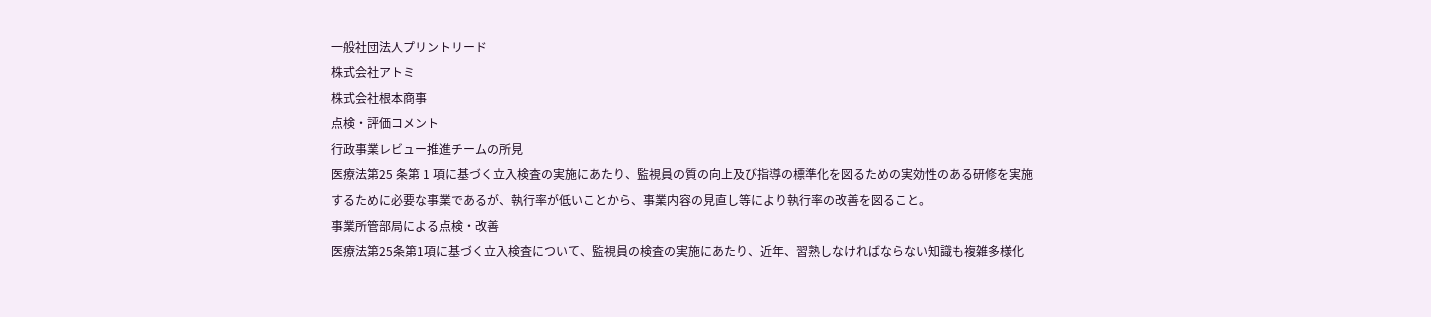一般社団法人プリントリード
株式会社アトミ
株式会社根本商事
点検・評価コメント
行政事業レビュー推進チームの所見
医療法第25 条第 1 項に基づく立入検査の実施にあたり、監視員の質の向上及び指導の標準化を図るための実効性のある研修を実施するために必要な事業であるが、執行率が低いことから、事業内容の見直し等により執行率の改善を図ること。
事業所管部局による点検・改善
医療法第25条第1項に基づく立入検査について、監視員の検査の実施にあたり、近年、習熟しなければならない知識も複雑多様化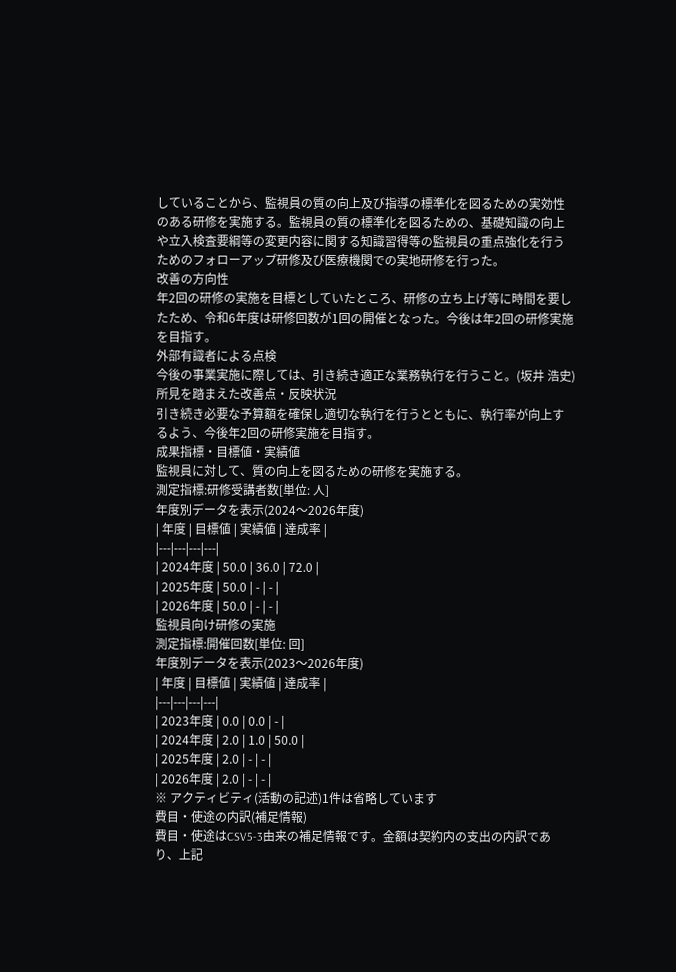していることから、監視員の質の向上及び指導の標準化を図るための実効性のある研修を実施する。監視員の質の標準化を図るための、基礎知識の向上や立入検査要綱等の変更内容に関する知識習得等の監視員の重点強化を行うためのフォローアップ研修及び医療機関での実地研修を行った。
改善の方向性
年2回の研修の実施を目標としていたところ、研修の立ち上げ等に時間を要したため、令和6年度は研修回数が1回の開催となった。今後は年2回の研修実施を目指す。
外部有識者による点検
今後の事業実施に際しては、引き続き適正な業務執行を行うこと。(坂井 浩史)
所見を踏まえた改善点・反映状況
引き続き必要な予算額を確保し適切な執行を行うとともに、執行率が向上するよう、今後年2回の研修実施を目指す。
成果指標・目標値・実績値
監視員に対して、質の向上を図るための研修を実施する。
測定指標:研修受講者数[単位: 人]
年度別データを表示(2024〜2026年度)
| 年度 | 目標値 | 実績値 | 達成率 |
|---|---|---|---|
| 2024年度 | 50.0 | 36.0 | 72.0 |
| 2025年度 | 50.0 | - | - |
| 2026年度 | 50.0 | - | - |
監視員向け研修の実施
測定指標:開催回数[単位: 回]
年度別データを表示(2023〜2026年度)
| 年度 | 目標値 | 実績値 | 達成率 |
|---|---|---|---|
| 2023年度 | 0.0 | 0.0 | - |
| 2024年度 | 2.0 | 1.0 | 50.0 |
| 2025年度 | 2.0 | - | - |
| 2026年度 | 2.0 | - | - |
※ アクティビティ(活動の記述)1件は省略しています
費目・使途の内訳(補足情報)
費目・使途はCSV5-3由来の補足情報です。金額は契約内の支出の内訳であり、上記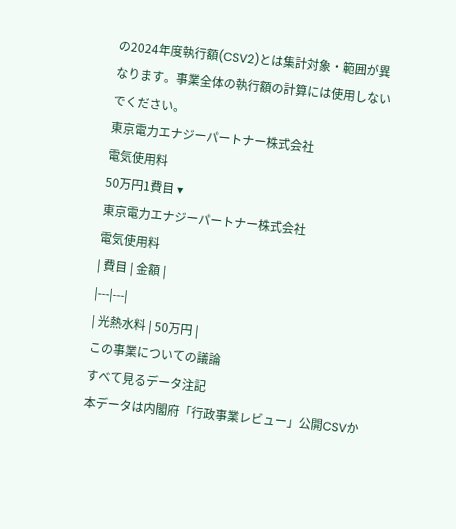の2024年度執行額(CSV2)とは集計対象・範囲が異なります。事業全体の執行額の計算には使用しないでください。
東京電力エナジーパートナー株式会社
電気使用料
50万円1費目 ▾
東京電力エナジーパートナー株式会社
電気使用料
| 費目 | 金額 |
|---|---|
| 光熱水料 | 50万円 |
この事業についての議論
すべて見るデータ注記
本データは内閣府「行政事業レビュー」公開CSVか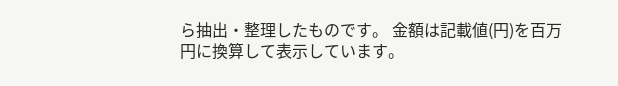ら抽出・整理したものです。 金額は記載値(円)を百万円に換算して表示しています。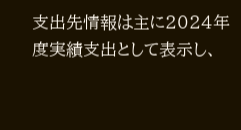支出先情報は主に2024年度実績支出として表示し、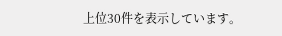上位30件を表示しています。